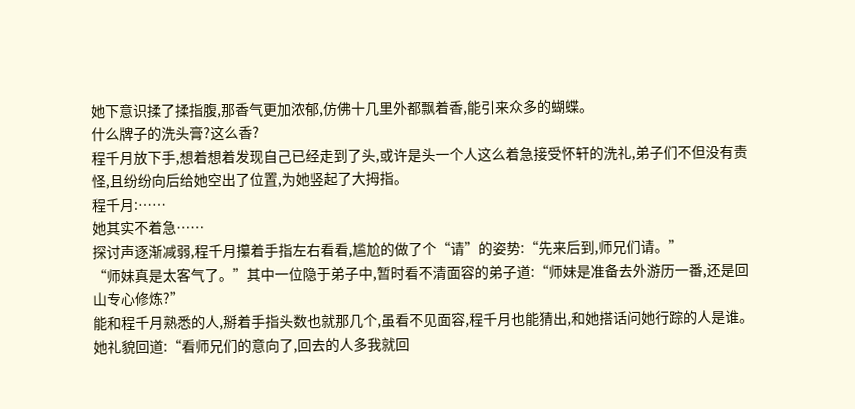她下意识揉了揉指腹,那香气更加浓郁,仿佛十几里外都飘着香,能引来众多的蝴蝶。
什么牌子的洗头膏?这么香?
程千月放下手,想着想着发现自己已经走到了头,或许是头一个人这么着急接受怀轩的洗礼,弟子们不但没有责怪,且纷纷向后给她空出了位置,为她竖起了大拇指。
程千月:……
她其实不着急……
探讨声逐渐减弱,程千月攥着手指左右看看,尴尬的做了个“请”的姿势:“先来后到,师兄们请。”
“师妹真是太客气了。”其中一位隐于弟子中,暂时看不清面容的弟子道:“师妹是准备去外游历一番,还是回山专心修炼?”
能和程千月熟悉的人,掰着手指头数也就那几个,虽看不见面容,程千月也能猜出,和她搭话问她行踪的人是谁。
她礼貌回道:“看师兄们的意向了,回去的人多我就回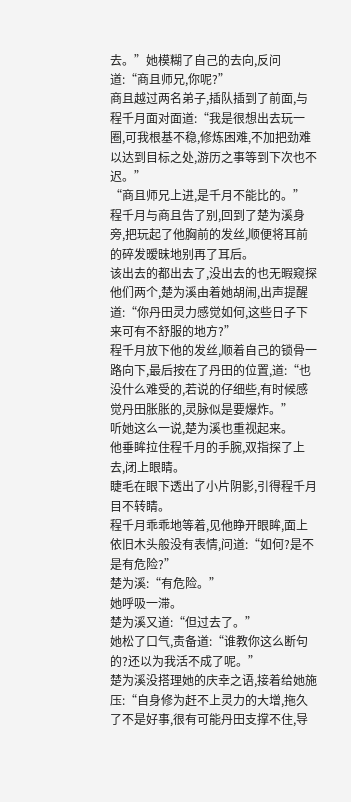去。”她模糊了自己的去向,反问道:“商且师兄,你呢?”
商且越过两名弟子,插队插到了前面,与程千月面对面道:“我是很想出去玩一圈,可我根基不稳,修炼困难,不加把劲难以达到目标之处,游历之事等到下次也不迟。”
“商且师兄上进,是千月不能比的。”
程千月与商且告了别,回到了楚为溪身旁,把玩起了他胸前的发丝,顺便将耳前的碎发暧昧地别再了耳后。
该出去的都出去了,没出去的也无暇窥探他们两个,楚为溪由着她胡闹,出声提醒道:“你丹田灵力感觉如何,这些日子下来可有不舒服的地方?”
程千月放下他的发丝,顺着自己的锁骨一路向下,最后按在了丹田的位置,道:“也没什么难受的,若说的仔细些,有时候感觉丹田胀胀的,灵脉似是要爆炸。”
听她这么一说,楚为溪也重视起来。
他垂眸拉住程千月的手腕,双指探了上去,闭上眼睛。
睫毛在眼下透出了小片阴影,引得程千月目不转睛。
程千月乖乖地等着,见他睁开眼眸,面上依旧木头般没有表情,问道:“如何?是不是有危险?”
楚为溪:“有危险。”
她呼吸一滞。
楚为溪又道:“但过去了。”
她松了口气,责备道:“谁教你这么断句的?还以为我活不成了呢。”
楚为溪没搭理她的庆幸之语,接着给她施压:“自身修为赶不上灵力的大增,拖久了不是好事,很有可能丹田支撑不住,导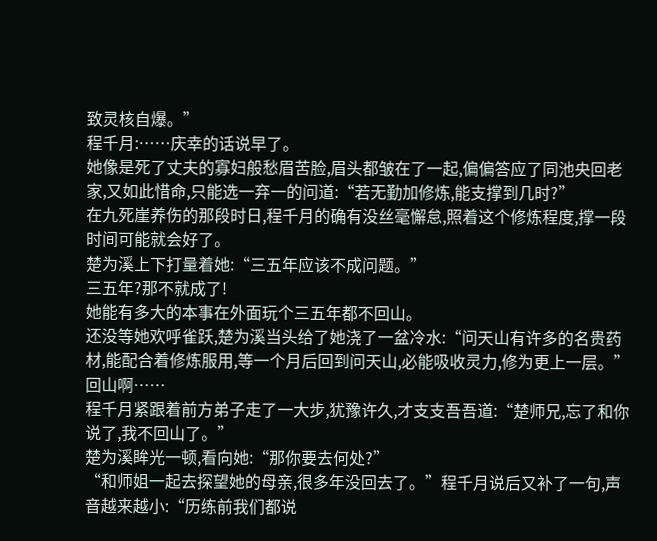致灵核自爆。”
程千月:……庆幸的话说早了。
她像是死了丈夫的寡妇般愁眉苦脸,眉头都皱在了一起,偏偏答应了同池央回老家,又如此惜命,只能选一弃一的问道:“若无勤加修炼,能支撑到几时?”
在九死崖养伤的那段时日,程千月的确有没丝毫懈怠,照着这个修炼程度,撑一段时间可能就会好了。
楚为溪上下打量着她:“三五年应该不成问题。”
三五年?那不就成了!
她能有多大的本事在外面玩个三五年都不回山。
还没等她欢呼雀跃,楚为溪当头给了她浇了一盆冷水:“问天山有许多的名贵药材,能配合着修炼服用,等一个月后回到问天山,必能吸收灵力,修为更上一层。”
回山啊……
程千月紧跟着前方弟子走了一大步,犹豫许久,才支支吾吾道:“楚师兄,忘了和你说了,我不回山了。”
楚为溪眸光一顿,看向她:“那你要去何处?”
“和师姐一起去探望她的母亲,很多年没回去了。”程千月说后又补了一句,声音越来越小:“历练前我们都说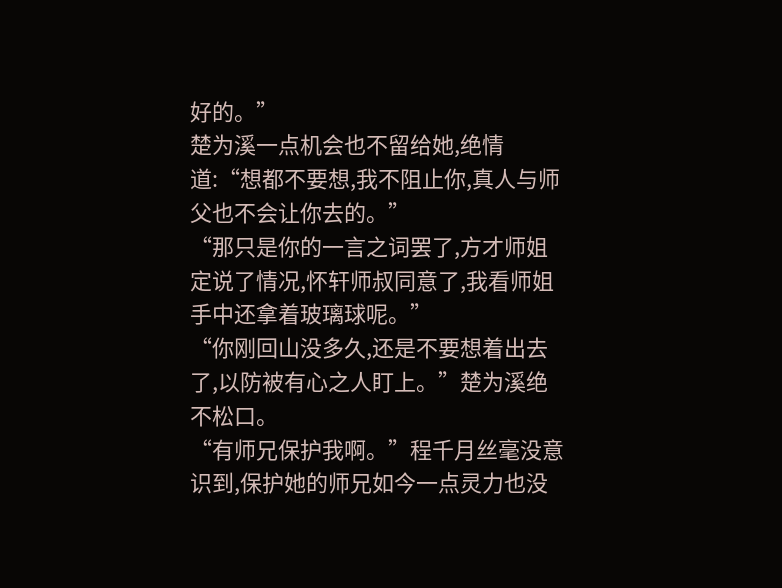好的。”
楚为溪一点机会也不留给她,绝情道:“想都不要想,我不阻止你,真人与师父也不会让你去的。”
“那只是你的一言之词罢了,方才师姐定说了情况,怀轩师叔同意了,我看师姐手中还拿着玻璃球呢。”
“你刚回山没多久,还是不要想着出去了,以防被有心之人盯上。”楚为溪绝不松口。
“有师兄保护我啊。”程千月丝毫没意识到,保护她的师兄如今一点灵力也没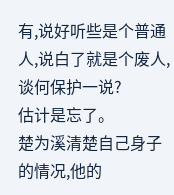有,说好听些是个普通人,说白了就是个废人,谈何保护一说?
估计是忘了。
楚为溪清楚自己身子的情况,他的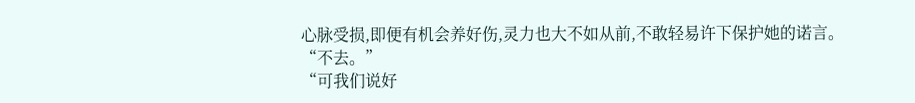心脉受损,即便有机会养好伤,灵力也大不如从前,不敢轻易许下保护她的诺言。
“不去。”
“可我们说好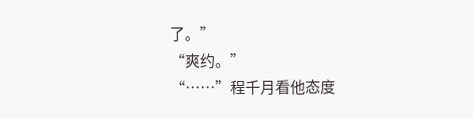了。”
“爽约。”
“……”程千月看他态度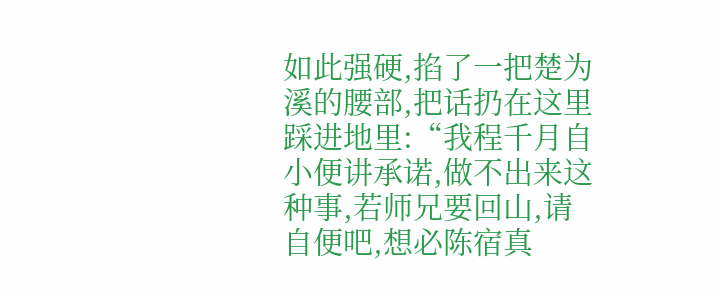如此强硬,掐了一把楚为溪的腰部,把话扔在这里踩进地里:“我程千月自小便讲承诺,做不出来这种事,若师兄要回山,请自便吧,想必陈宿真